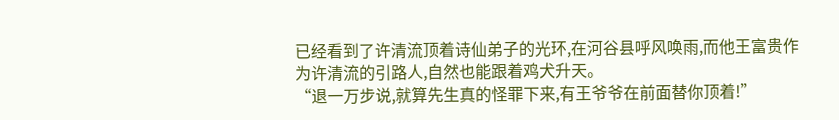已经看到了许清流顶着诗仙弟子的光环,在河谷县呼风唤雨,而他王富贵作为许清流的引路人,自然也能跟着鸡犬升天。
“退一万步说,就算先生真的怪罪下来,有王爷爷在前面替你顶着!”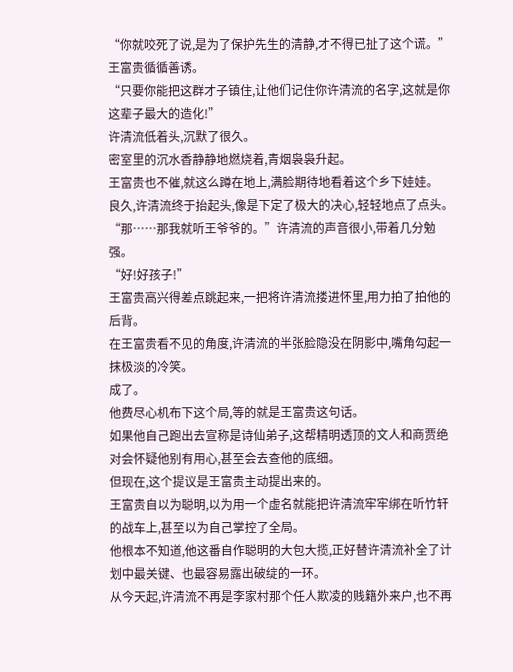“你就咬死了说,是为了保护先生的清静,才不得已扯了这个谎。”
王富贵循循善诱。
“只要你能把这群才子镇住,让他们记住你许清流的名字,这就是你这辈子最大的造化!”
许清流低着头,沉默了很久。
密室里的沉水香静静地燃烧着,青烟袅袅升起。
王富贵也不催,就这么蹲在地上,满脸期待地看着这个乡下娃娃。
良久,许清流终于抬起头,像是下定了极大的决心,轻轻地点了点头。
“那……那我就听王爷爷的。”许清流的声音很小,带着几分勉强。
“好!好孩子!”
王富贵高兴得差点跳起来,一把将许清流搂进怀里,用力拍了拍他的后背。
在王富贵看不见的角度,许清流的半张脸隐没在阴影中,嘴角勾起一抹极淡的冷笑。
成了。
他费尽心机布下这个局,等的就是王富贵这句话。
如果他自己跑出去宣称是诗仙弟子,这帮精明透顶的文人和商贾绝对会怀疑他别有用心,甚至会去查他的底细。
但现在,这个提议是王富贵主动提出来的。
王富贵自以为聪明,以为用一个虚名就能把许清流牢牢绑在听竹轩的战车上,甚至以为自己掌控了全局。
他根本不知道,他这番自作聪明的大包大揽,正好替许清流补全了计划中最关键、也最容易露出破绽的一环。
从今天起,许清流不再是李家村那个任人欺凌的贱籍外来户,也不再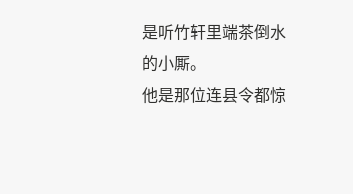是听竹轩里端茶倒水的小厮。
他是那位连县令都惊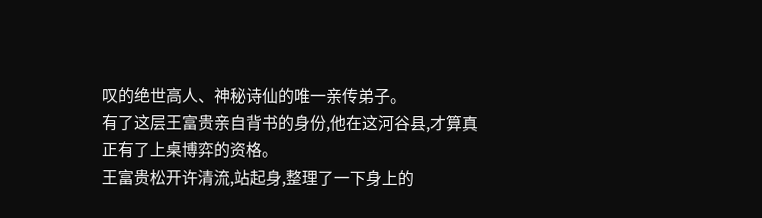叹的绝世高人、神秘诗仙的唯一亲传弟子。
有了这层王富贵亲自背书的身份,他在这河谷县,才算真正有了上桌博弈的资格。
王富贵松开许清流,站起身,整理了一下身上的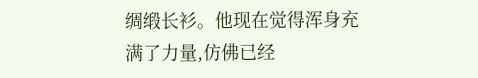绸缎长衫。他现在觉得浑身充满了力量,仿佛已经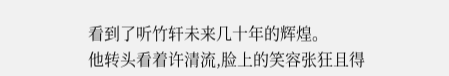看到了听竹轩未来几十年的辉煌。
他转头看着许清流,脸上的笑容张狂且得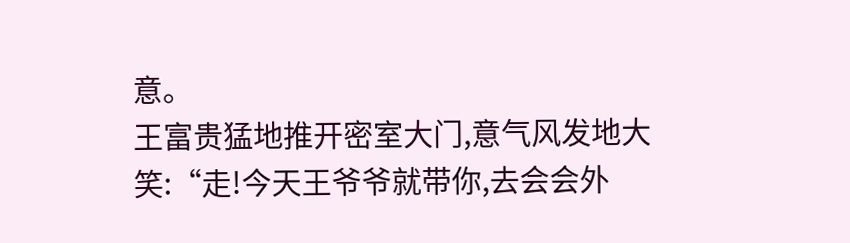意。
王富贵猛地推开密室大门,意气风发地大笑:“走!今天王爷爷就带你,去会会外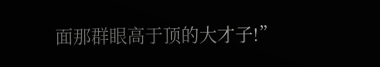面那群眼高于顶的大才子!”